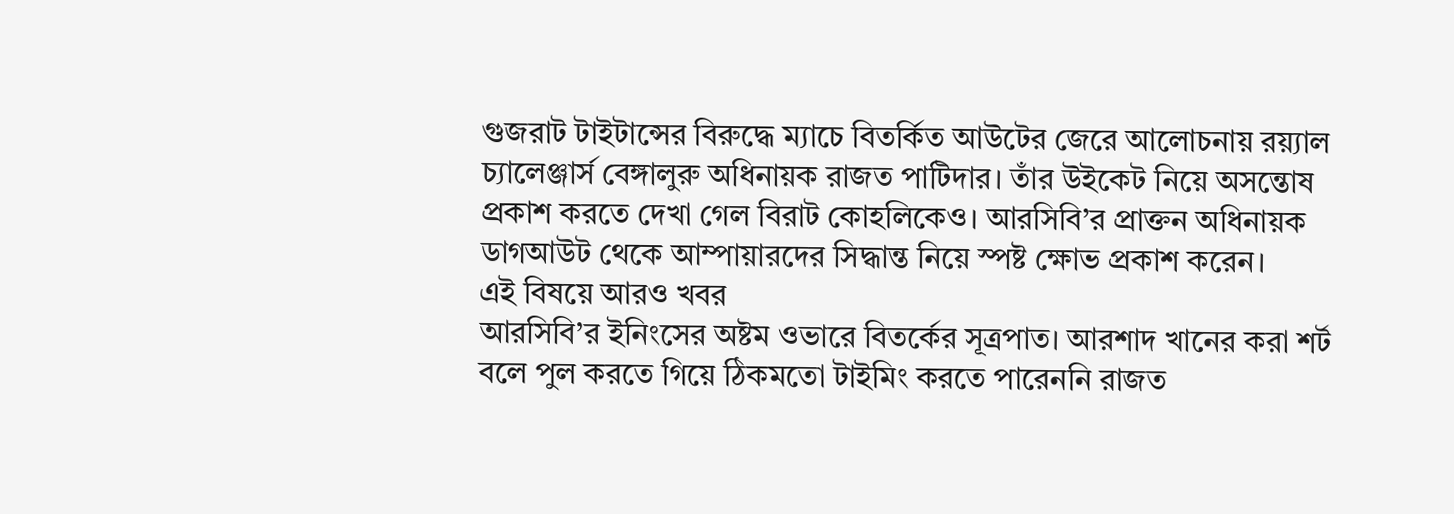গুজরাট টাইটান্সের বিরুদ্ধে ম্যাচে বিতর্কিত আউটের জেরে আলোচনায় রয়্যাল চ্যালেঞ্জার্স বেঙ্গালুরু অধিনায়ক রাজত পাটিদার। তাঁর উইকেট নিয়ে অসন্তোষ প্রকাশ করতে দেখা গেল বিরাট কোহলিকেও। আরসিবি’র প্রাক্তন অধিনায়ক ডাগআউট থেকে আম্পায়ারদের সিদ্ধান্ত নিয়ে স্পষ্ট ক্ষোভ প্রকাশ করেন।
এই বিষয়ে আরও খবর
আরসিবি’র ইনিংসের অষ্টম ওভারে বিতর্কের সূত্রপাত। আরশাদ খানের করা শর্ট বলে পুল করতে গিয়ে ঠিকমতো টাইমিং করতে পারেননি রাজত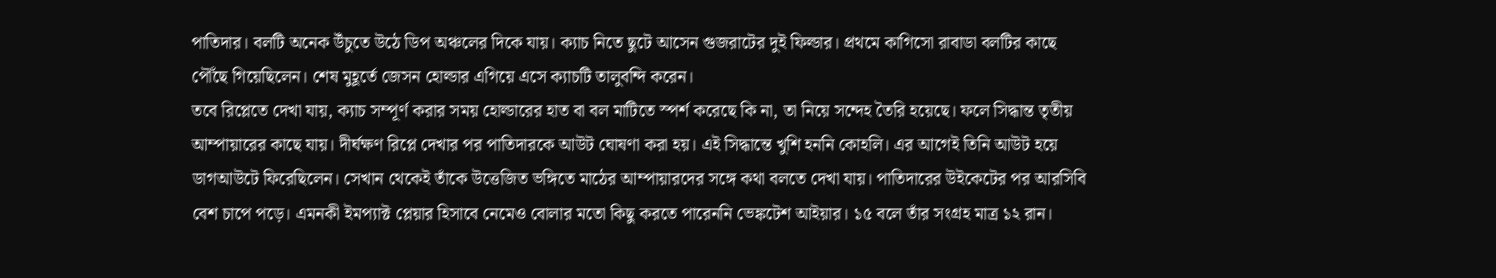পাতিদার। বলটি অনেক উঁচুতে উঠে ডিপ অঞ্চলের দিকে যায়। ক্যাচ নিতে ছুটে আসেন গুজরাটের দুই ফিল্ডার। প্রথমে কাগিসো রাবাডা বলটির কাছে পৌঁছে গিয়েছিলেন। শেষ মুহূর্তে জেসন হোল্ডার এগিয়ে এসে ক্যাচটি তালুবন্দি করেন।
তবে রিপ্লেতে দেখা যায়, ক্যাচ সম্পূর্ণ করার সময় হোল্ডারের হাত বা বল মাটিতে স্পর্শ করেছে কি না, তা নিয়ে সন্দেহ তৈরি হয়েছে। ফলে সিদ্ধান্ত তৃতীয় আম্পায়ারের কাছে যায়। দীর্ঘক্ষণ রিপ্লে দেখার পর পাতিদারকে আউট ঘোষণা করা হয়। এই সিদ্ধান্তে খুশি হননি কোহলি। এর আগেই তিনি আউট হয়ে ডাগআউটে ফিরেছিলেন। সেখান থেকেই তাঁকে উত্তেজিত ভঙ্গিতে মাঠের আম্পায়ারদের সঙ্গে কথা বলতে দেখা যায়। পাতিদারের উইকেটের পর আরসিবি বেশ চাপে পড়ে। এমনকী ইমপ্যাক্ট প্লেয়ার হিসাবে নেমেও বোলার মতো কিছু করতে পারেননি ভেঙ্কটেশ আইয়ার। ১৫ বলে তাঁর সংগ্রহ মাত্র ১২ রান।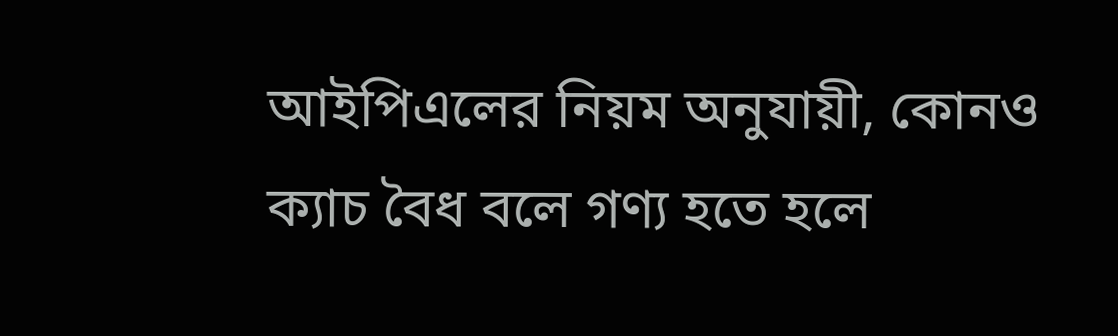আইপিএলের নিয়ম অনুযায়ী, কোনও ক্যাচ বৈধ বলে গণ্য হতে হলে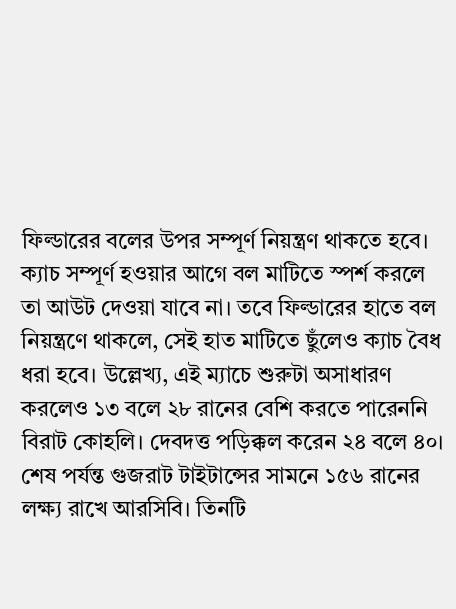ফিল্ডারের বলের উপর সম্পূর্ণ নিয়ন্ত্রণ থাকতে হবে। ক্যাচ সম্পূর্ণ হওয়ার আগে বল মাটিতে স্পর্শ করলে তা আউট দেওয়া যাবে না। তবে ফিল্ডারের হাতে বল নিয়ন্ত্রণে থাকলে, সেই হাত মাটিতে ছুঁলেও ক্যাচ বৈধ ধরা হবে। উল্লেখ্য, এই ম্যাচে শুরুটা অসাধারণ করলেও ১৩ বলে ২৮ রানের বেশি করতে পারেননি বিরাট কোহলি। দেবদত্ত পড়িক্কল করেন ২৪ বলে ৪০। শেষ পর্যন্ত গুজরাট টাইটান্সের সামনে ১৫৬ রানের লক্ষ্য রাখে আরসিবি। তিনটি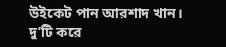উইকেট পান আরশাদ খান। দু’টি করে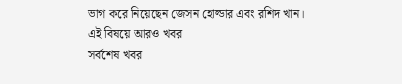ভাগ করে নিয়েছেন জেসন হোল্ডার এবং রশিদ খান।
এই বিষয়ে আরও খবর
সর্বশেষ খবর